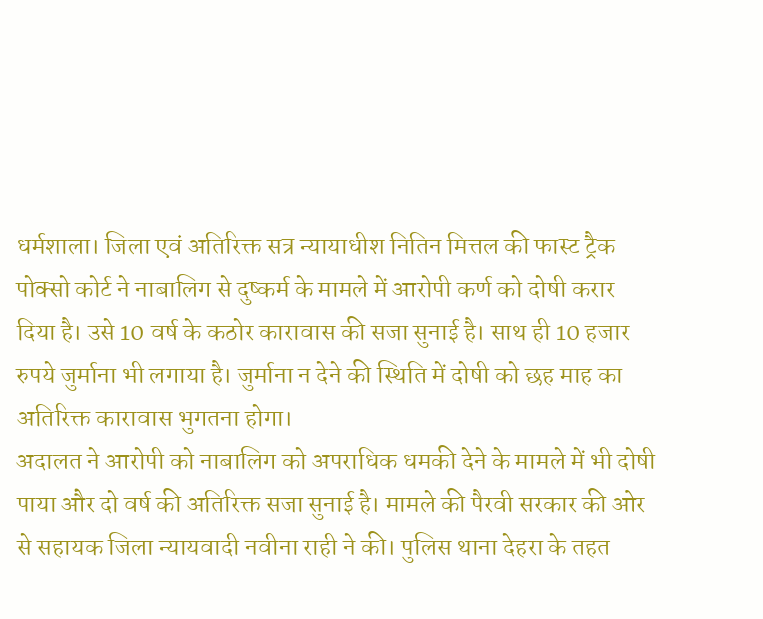धर्मशाला। जिला एवं अतिरिक्त सत्र न्यायाधीश नितिन मित्तल की फास्ट ट्रैक पोक्सो कोर्ट ने नाबालिग से दुष्कर्म के मामले में आरोपी कर्ण को दोषी करार दिया है। उसे 10 वर्ष के कठोर कारावास की सजा सुनाई है। साथ ही 10 हजार रुपये जुर्माना भी लगाया है। जुर्माना न देने की स्थिति में दोषी को छह माह का अतिरिक्त कारावास भुगतना होगा।
अदालत ने आरोपी को नाबालिग को अपराधिक धमकी देने के मामले में भी दोषी पाया और दो वर्ष की अतिरिक्त सजा सुनाई है। मामले की पैरवी सरकार की ओर से सहायक जिला न्यायवादी नवीना राही ने की। पुलिस थाना देहरा के तहत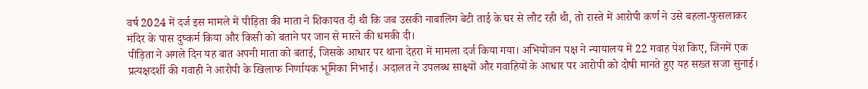वर्ष 2024 में दर्ज इस मामले में पीड़िता की माता ने शिकायत दी थी कि जब उसकी नाबालिग बेटी ताई के घर से लौट रही थी, तो रास्ते में आरोपी कर्ण ने उसे बहला-फुसलाकर मंदिर के पास दुष्कर्म किया और किसी को बताने पर जान से मारने की धमकी दी।
पीड़िता ने अगले दिन यह बात अपनी माता को बताई, जिसके आधार पर थाना देहरा में मामला दर्ज किया गया। अभियोजन पक्ष ने न्यायालय में 22 गवाह पेश किए, जिनमें एक प्रत्यक्षदर्शी की गवाही ने आरोपी के खिलाफ निर्णायक भूमिका निभाई। अदालत ने उपलब्ध साक्ष्यों और गवाहियों के आधार पर आरोपी को दोषी मानते हुए यह सख्त सजा सुनाई।